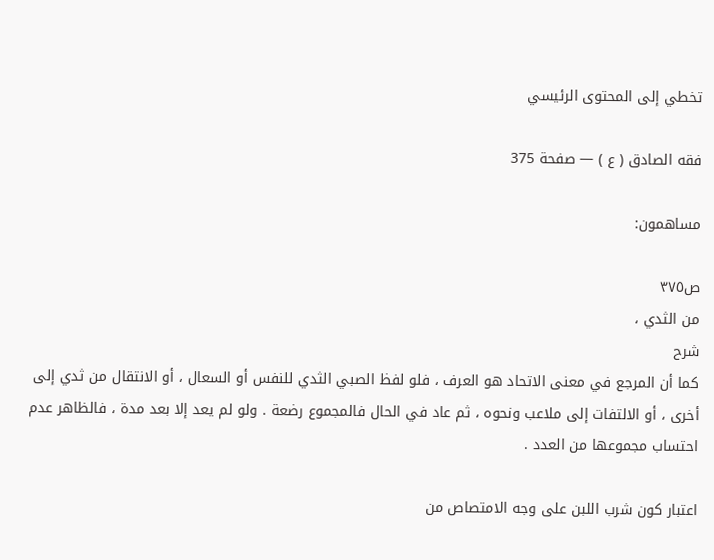تخطي إلى المحتوى الرئيسي

فقه الصادق ( ع ) — صفحة 375

مساهمون:

ص٣٧٥
من الثدي ،
شرح
كما أن المرجع في معنى الاتحاد هو العرف ، فلو لفظ الصبي الثدي للنفس أو السعال ، أو الانتقال من ثدي إلى أخرى ، أو الالتفات إلى ملاعب ونحوه ، ثم عاد في الحال فالمجموع رضعة . ولو لم يعد إلا بعد مدة ، فالظاهر عدم احتساب مجموعها من العدد .

اعتبار كون شرب اللبن على وجه الامتصاص من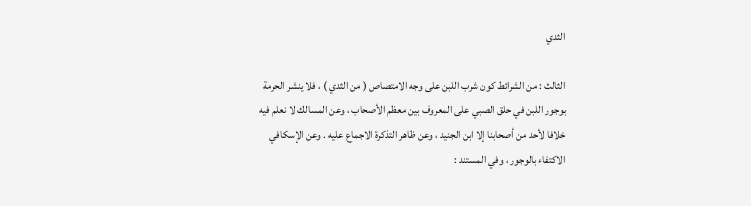الثدي

الثالث : من الشرائط كون شرب اللبن على وجه الامتصاص ( من الثدي ) ، فلا ينشر الحرمة بوجور اللبن في حلق الصبي على المعروف بين معظم الأصحاب ، وعن المسالك لا نعلم فيه خلافا لأحد من أصحابنا إلا ابن الجنيد ، وعن ظاهر التذكرة الاجماع عليه . وعن الإسكافي الاكتفاء بالوجور ، وفي المستند :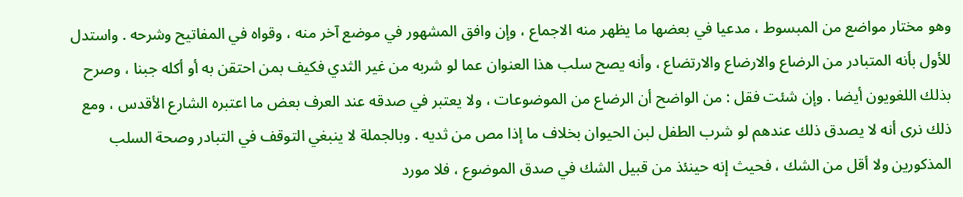وهو مختار مواضع من المبسوط ، مدعيا في بعضها ما يظهر منه الاجماع ، وإن وافق المشهور في موضع آخر منه ، وقواه في المفاتيح وشرحه . واستدل للأول بأنه المتبادر من الرضاع والارضاع والارتضاع ، وأنه يصح سلب هذا العنوان عما لو شربه من غير الثدي فكيف بمن احتقن به أو أكله جبنا ، وصرح بذلك اللغويون أيضا . وإن شئت فقل : من الواضح أن الرضاع من الموضوعات ، ولا يعتبر في صدقه عند العرف بعض ما اعتبره الشارع الأقدس ، ومع ذلك نرى أنه لا يصدق ذلك عندهم لو شرب الطفل لبن الحيوان بخلاف ما إذا مص من ثديه . وبالجملة لا ينبغي التوقف في التبادر وصحة السلب المذكورين ولا أقل من الشك ، فحيث إنه حينئذ من قبيل الشك في صدق الموضوع ، فلا مورد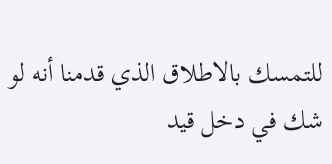للتمسك بالاطلاق الذي قدمنا أنه لو شك في دخل قيد